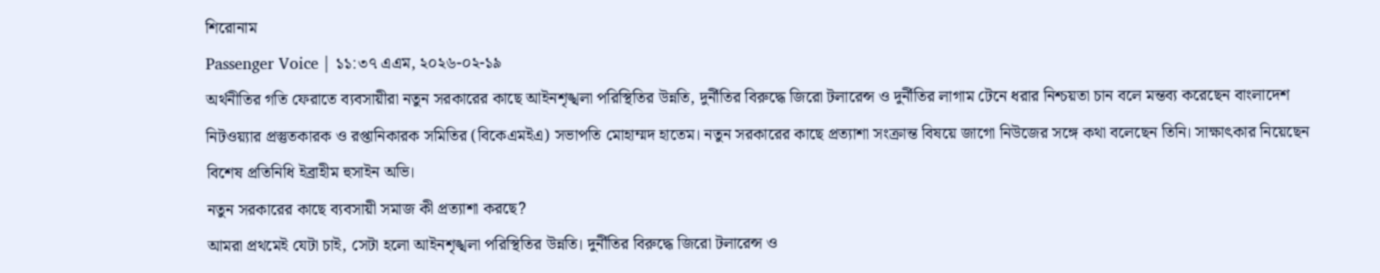শিরোনাম
Passenger Voice | ১১:৩৭ এএম, ২০২৬-০২-১৯
অর্থনীতির গতি ফেরাতে ব্যবসায়ীরা নতুন সরকারের কাছে আইনশৃঙ্খলা পরিস্থিতির উন্নতি, দুর্নীতির বিরুদ্ধে জিরো টলারেন্স ও দুর্নীতির লাগাম টেনে ধরার নিশ্চয়তা চান বলে মন্তব্য করেছেন বাংলাদেশ নিটওয়্যার প্রস্তুতকারক ও রপ্তানিকারক সমিতির (বিকেএমইএ) সভাপতি মোহাম্মদ হাতেম। নতুন সরকারের কাছে প্রত্যাশা সংক্রান্ত বিষয়ে জাগো নিউজের সঙ্গে কথা বলেছেন তিনি। সাক্ষাৎকার নিয়েছেন বিশেষ প্রতিনিধি ইব্রাহীম হুসাইন অভি।
নতুন সরকারের কাছে ব্যবসায়ী সমাজ কী প্রত্যাশা করছে?
আমরা প্রথমেই যেটা চাই, সেটা হলো আইনশৃঙ্খলা পরিস্থিতির উন্নতি। দুর্নীতির বিরুদ্ধে জিরো টলারেন্স ও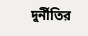দুর্নীতির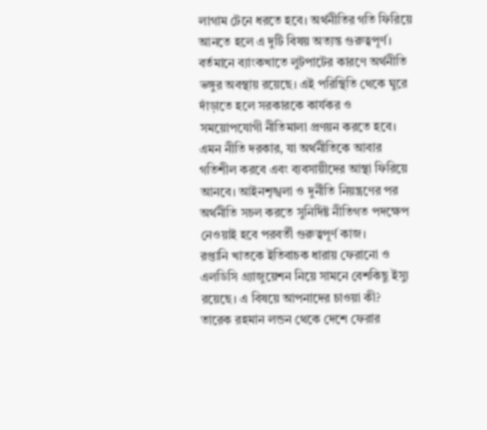লাগাম টেনে ধরতে হবে। অর্থনীতির গতি ফিরিয়ে আনতে হলে এ দুটি বিষয় অত্যন্ত গুরুত্বপূর্ণ।
বর্তমানে ব্যাংকখাতে লুটপাটের কারণে অর্থনীতি ভঙ্গুর অবস্থায় রয়েছে। এই পরিস্থিতি থেকে ঘুরে দাঁড়াতে হলে সরকারকে কার্যকর ও সময়োপযোগী নীতিমালা প্রণয়ন করতে হবে। এমন নীতি দরকার, যা অর্থনীতিকে আবার গতিশীল করবে এবং ব্যবসায়ীদের আস্থা ফিরিয়ে আনবে। আইনশৃঙ্খলা ও দুর্নীতি নিয়ন্ত্রণের পর অর্থনীতি সচল করতে সুনির্দিষ্ট নীতিগত পদক্ষেপ নেওয়াই হবে পরবর্তী গুরুত্বপূর্ণ কাজ।
রপ্তানি খাতকে ইতিবাচক ধারায় ফেরানো ও এলডিসি গ্র্যাজুয়েশন নিয়ে সামনে বেশকিছু ইস্যু রয়েছে। এ বিষয়ে আপনাদের চাওয়া কী?
তারেক রহমান লন্ডন থেকে দেশে ফেরার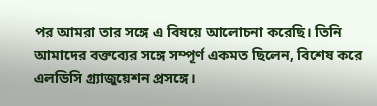পর আমরা তার সঙ্গে এ বিষয়ে আলোচনা করেছি। তিনি আমাদের বক্তব্যের সঙ্গে সম্পূর্ণ একমত ছিলেন, বিশেষ করে এলডিসি গ্র্যাজুয়েশন প্রসঙ্গে।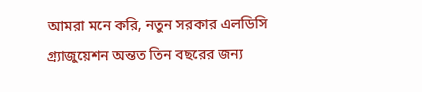আমরা মনে করি, নতুন সরকার এলডিসি গ্র্যাজুয়েশন অন্তত তিন বছরের জন্য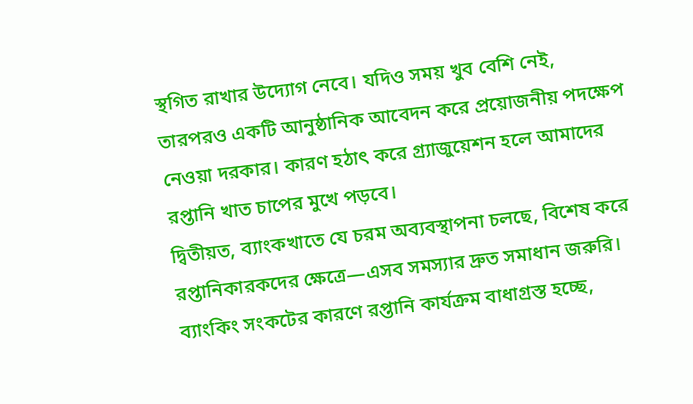স্থগিত রাখার উদ্যোগ নেবে। যদিও সময় খুব বেশি নেই, তারপরও একটি আনুষ্ঠানিক আবেদন করে প্রয়োজনীয় পদক্ষেপ নেওয়া দরকার। কারণ হঠাৎ করে গ্র্যাজুয়েশন হলে আমাদের রপ্তানি খাত চাপের মুখে পড়বে।
দ্বিতীয়ত, ব্যাংকখাতে যে চরম অব্যবস্থাপনা চলছে, বিশেষ করে রপ্তানিকারকদের ক্ষেত্রে—এসব সমস্যার দ্রুত সমাধান জরুরি। ব্যাংকিং সংকটের কারণে রপ্তানি কার্যক্রম বাধাগ্রস্ত হচ্ছে,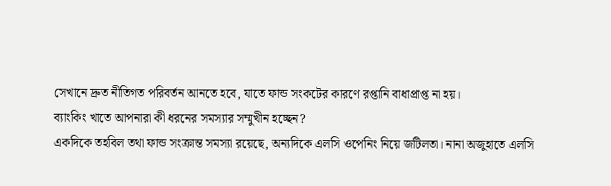সেখানে দ্রুত নীতিগত পরিবর্তন আনতে হবে, যাতে ফান্ড সংকটের কারণে রপ্তানি বাধাপ্রাপ্ত না হয়।
ব্যাংকিং খাতে আপনারা কী ধরনের সমস্যার সম্মুখীন হচ্ছেন?
একদিকে তহবিল তথা ফান্ড সংক্রান্ত সমস্যা রয়েছে, অন্যদিকে এলসি ওপেনিং নিয়ে জটিলতা। নানা অজুহাতে এলসি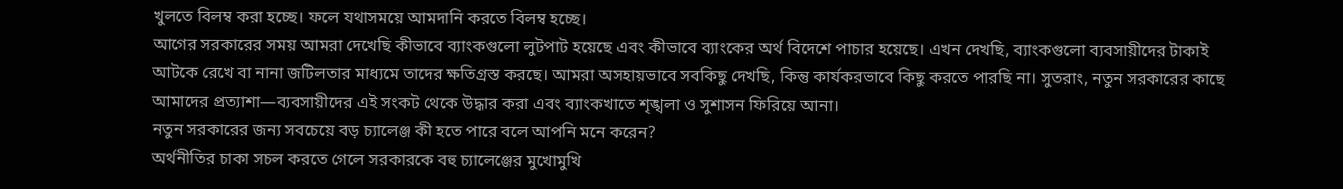খুলতে বিলম্ব করা হচ্ছে। ফলে যথাসময়ে আমদানি করতে বিলম্ব হচ্ছে।
আগের সরকারের সময় আমরা দেখেছি কীভাবে ব্যাংকগুলো লুটপাট হয়েছে এবং কীভাবে ব্যাংকের অর্থ বিদেশে পাচার হয়েছে। এখন দেখছি, ব্যাংকগুলো ব্যবসায়ীদের টাকাই আটকে রেখে বা নানা জটিলতার মাধ্যমে তাদের ক্ষতিগ্রস্ত করছে। আমরা অসহায়ভাবে সবকিছু দেখছি, কিন্তু কার্যকরভাবে কিছু করতে পারছি না। সুতরাং, নতুন সরকারের কাছে আমাদের প্রত্যাশা—ব্যবসায়ীদের এই সংকট থেকে উদ্ধার করা এবং ব্যাংকখাতে শৃঙ্খলা ও সুশাসন ফিরিয়ে আনা।
নতুন সরকারের জন্য সবচেয়ে বড় চ্যালেঞ্জ কী হতে পারে বলে আপনি মনে করেন?
অর্থনীতির চাকা সচল করতে গেলে সরকারকে বহু চ্যালেঞ্জের মুখোমুখি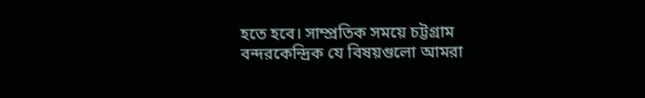হতে হবে। সাম্প্রতিক সময়ে চট্টগ্রাম বন্দরকেন্দ্রিক যে বিষয়গুলো আমরা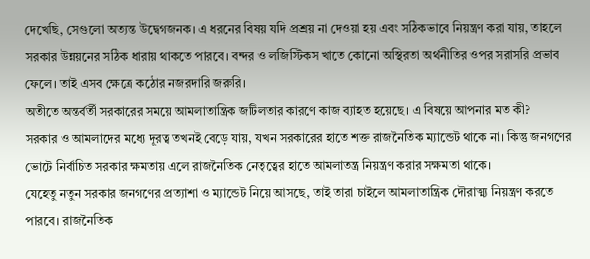দেখেছি, সেগুলো অত্যন্ত উদ্বেগজনক। এ ধরনের বিষয় যদি প্রশ্রয় না দেওয়া হয় এবং সঠিকভাবে নিয়ন্ত্রণ করা যায়, তাহলে সরকার উন্নয়নের সঠিক ধারায় থাকতে পারবে। বন্দর ও লজিস্টিকস খাতে কোনো অস্থিরতা অর্থনীতির ওপর সরাসরি প্রভাব ফেলে। তাই এসব ক্ষেত্রে কঠোর নজরদারি জরুরি।
অতীতে অন্তর্বর্তী সরকারের সময়ে আমলাতান্ত্রিক জটিলতার কারণে কাজ ব্যাহত হয়েছে। এ বিষয়ে আপনার মত কী?
সরকার ও আমলাদের মধ্যে দূরত্ব তখনই বেড়ে যায়, যখন সরকারের হাতে শক্ত রাজনৈতিক ম্যান্ডেট থাকে না। কিন্তু জনগণের ভোটে নির্বাচিত সরকার ক্ষমতায় এলে রাজনৈতিক নেতৃত্বের হাতে আমলাতন্ত্র নিয়ন্ত্রণ করার সক্ষমতা থাকে।
যেহেতু নতুন সরকার জনগণের প্রত্যাশা ও ম্যান্ডেট নিয়ে আসছে, তাই তারা চাইলে আমলাতান্ত্রিক দৌরাত্ম্য নিয়ন্ত্রণ করতে পারবে। রাজনৈতিক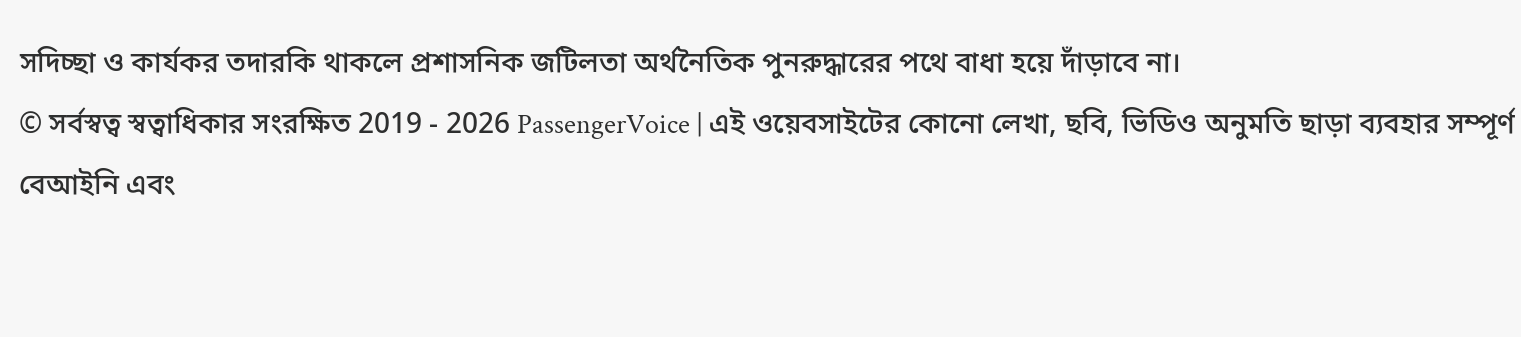সদিচ্ছা ও কার্যকর তদারকি থাকলে প্রশাসনিক জটিলতা অর্থনৈতিক পুনরুদ্ধারের পথে বাধা হয়ে দাঁড়াবে না।
© সর্বস্বত্ব স্বত্বাধিকার সংরক্ষিত 2019 - 2026 PassengerVoice | এই ওয়েবসাইটের কোনো লেখা, ছবি, ভিডিও অনুমতি ছাড়া ব্যবহার সম্পূর্ণ বেআইনি এবং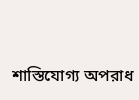শাস্তিযোগ্য অপরাধ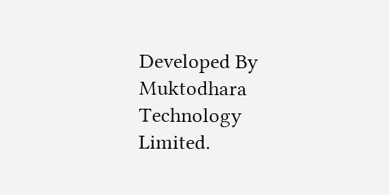Developed By Muktodhara Technology Limited.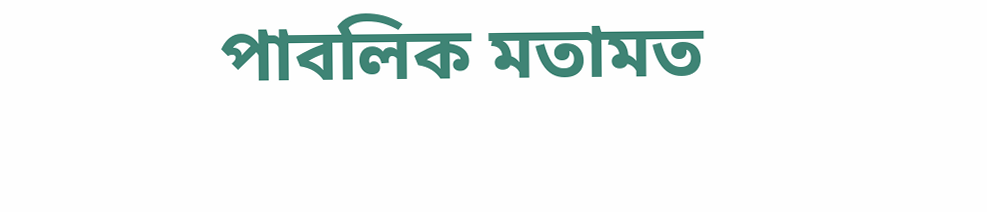পাবলিক মতামত